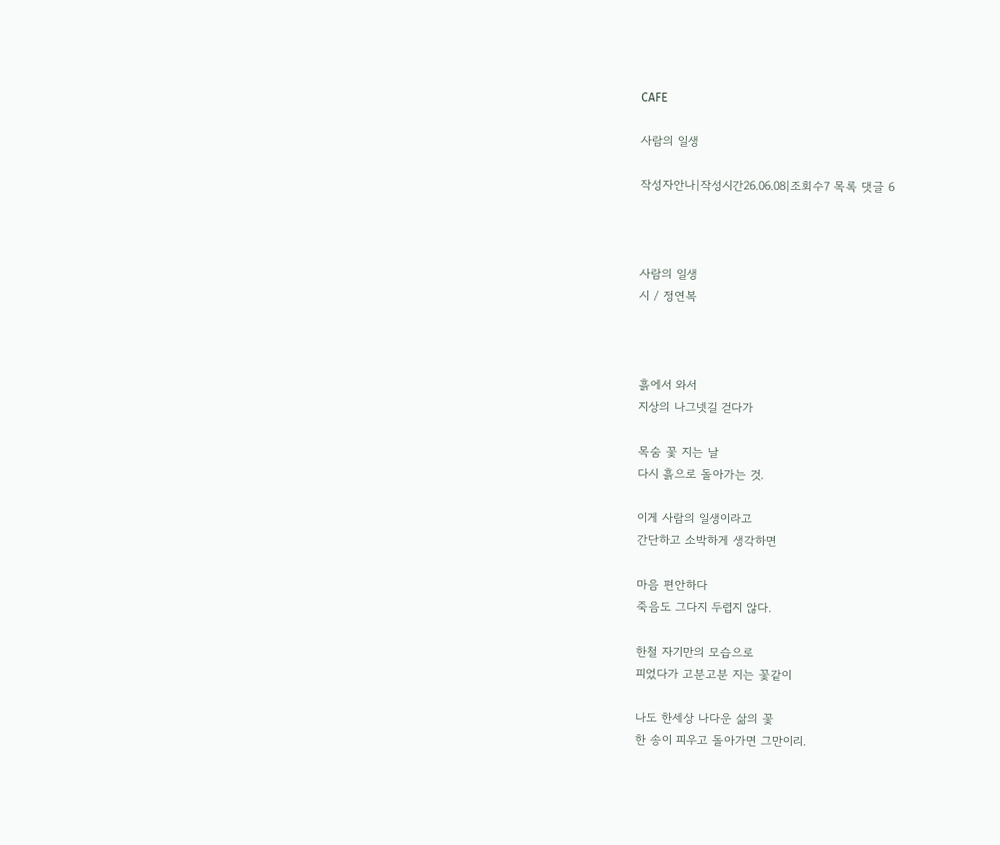CAFE

사람의 일생

작성자안나|작성시간26.06.08|조회수7 목록 댓글 6



사람의 일생
시 / 정연복



흙에서 와서
지상의 나그넷길 걷다가

목숨 꽃 지는 날
다시 흙으로 돌아가는 것.

이게 사람의 일생이라고
간단하고 소박하게 생각하면

마음 편안하다
죽음도 그다지 두렵지 않다.

한철 자기만의 모습으로
피었다가 고분고분 지는 꽃같이

나도 한세상 나다운 삶의 꽃
한 송이 피우고 돌아가면 그만이리.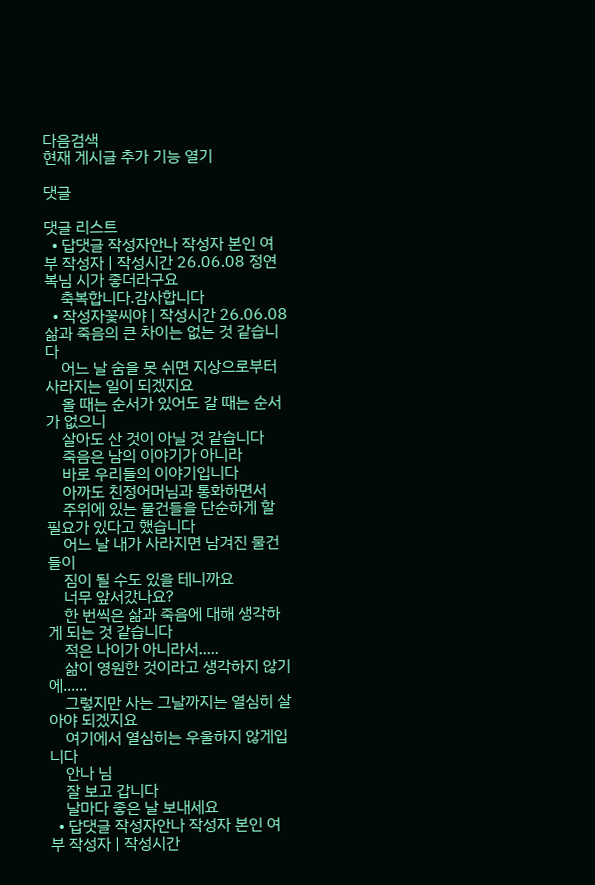다음검색
현재 게시글 추가 기능 열기

댓글

댓글 리스트
  • 답댓글 작성자안나 작성자 본인 여부 작성자 | 작성시간 26.06.08 정연복님 시가 좋더라구요
    축복합니다.감사합니다
  • 작성자꽃씨야 | 작성시간 26.06.08 삶과 죽음의 큰 차이는 없는 것 같습니다
    어느 날 숨을 못 쉬면 지상으로부터 사라지는 일이 되겠지요
    올 때는 순서가 있어도 갈 때는 순서가 없으니
    살아도 산 것이 아닐 것 같습니다
    죽음은 남의 이야기가 아니라
    바로 우리들의 이야기입니다
    아까도 친정어머님과 통화하면서
    주위에 있는 물건들을 단순하게 할 필요가 있다고 했습니다
    어느 날 내가 사라지면 남겨진 물건들이
    짐이 될 수도 있을 테니까요
    너무 앞서갔나요?
    한 번씩은 삶과 죽음에 대해 생각하게 되는 것 같습니다
    적은 나이가 아니라서.....
    삶이 영원한 것이라고 생각하지 않기에......
    그렇지만 사는 그날까지는 열심히 살아야 되겠지요
    여기에서 열심히는 우울하지 않게입니다
    안나 님
    잘 보고 갑니다
    날마다 좋은 날 보내세요
  • 답댓글 작성자안나 작성자 본인 여부 작성자 | 작성시간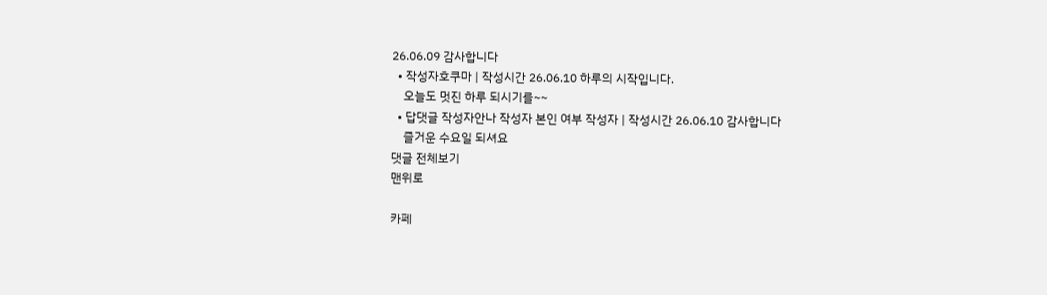26.06.09 감사합니다
  • 작성자호쿠마 | 작성시간 26.06.10 하루의 시작입니다.
    오늘도 멋진 하루 되시기를~~
  • 답댓글 작성자안나 작성자 본인 여부 작성자 | 작성시간 26.06.10 감사합니다
    즐거운 수요일 되셔요
댓글 전체보기
맨위로

카페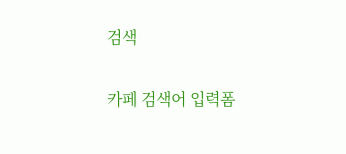검색

카페 검색어 입력폼